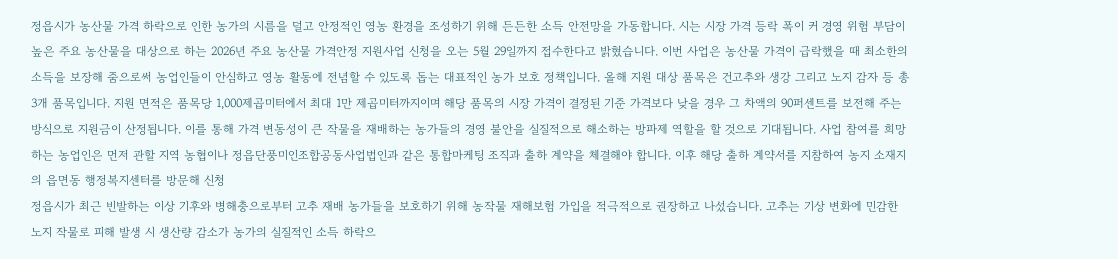정읍시가 농산물 가격 하락으로 인한 농가의 시름을 덜고 안정적인 영농 환경을 조성하기 위해 든든한 소득 안전망을 가동합니다. 시는 시장 가격 등락 폭이 커 경영 위험 부담이 높은 주요 농산물을 대상으로 하는 2026년 주요 농산물 가격안정 지원사업 신청을 오는 5월 29일까지 접수한다고 밝혔습니다. 이번 사업은 농산물 가격이 급락했을 때 최소한의 소득을 보장해 줌으로써 농업인들이 안심하고 영농 활동에 전념할 수 있도록 돕는 대표적인 농가 보호 정책입니다. 올해 지원 대상 품목은 건고추와 생강 그리고 노지 감자 등 총 3개 품목입니다. 지원 면적은 품목당 1,000제곱미터에서 최대 1만 제곱미터까지이며 해당 품목의 시장 가격이 결정된 기준 가격보다 낮을 경우 그 차액의 90퍼센트를 보전해 주는 방식으로 지원금이 산정됩니다. 이를 통해 가격 변동성이 큰 작물을 재배하는 농가들의 경영 불안을 실질적으로 해소하는 방파제 역할을 할 것으로 기대됩니다. 사업 참여를 희망하는 농업인은 먼저 관할 지역 농협이나 정읍단풍미인조합공동사업법인과 같은 통합마케팅 조직과 출하 계약을 체결해야 합니다. 이후 해당 출하 계약서를 지참하여 농지 소재지의 읍면동 행정복지센터를 방문해 신청
정읍시가 최근 빈발하는 이상 기후와 병해충으로부터 고추 재배 농가들을 보호하기 위해 농작물 재해보험 가입을 적극적으로 권장하고 나섰습니다. 고추는 기상 변화에 민감한 노지 작물로 피해 발생 시 생산량 감소가 농가의 실질적인 소득 하락으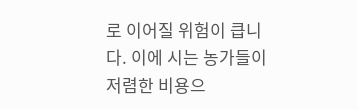로 이어질 위험이 큽니다. 이에 시는 농가들이 저렴한 비용으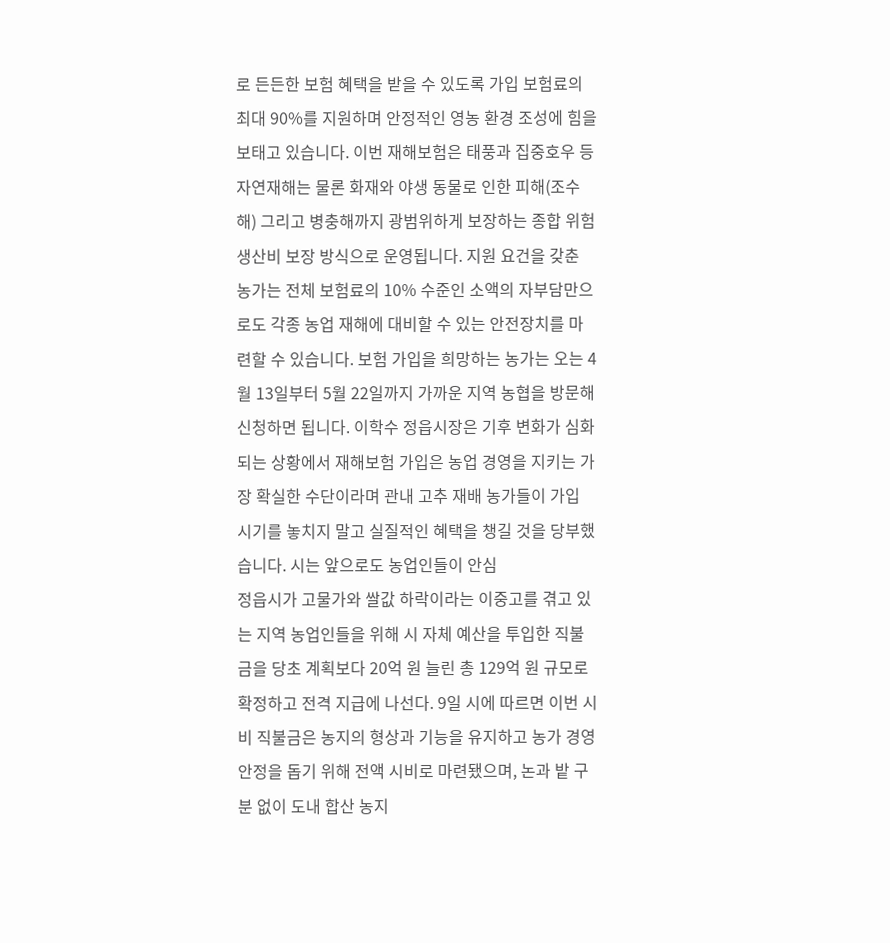로 든든한 보험 혜택을 받을 수 있도록 가입 보험료의 최대 90%를 지원하며 안정적인 영농 환경 조성에 힘을 보태고 있습니다. 이번 재해보험은 태풍과 집중호우 등 자연재해는 물론 화재와 야생 동물로 인한 피해(조수해) 그리고 병충해까지 광범위하게 보장하는 종합 위험 생산비 보장 방식으로 운영됩니다. 지원 요건을 갖춘 농가는 전체 보험료의 10% 수준인 소액의 자부담만으로도 각종 농업 재해에 대비할 수 있는 안전장치를 마련할 수 있습니다. 보험 가입을 희망하는 농가는 오는 4월 13일부터 5월 22일까지 가까운 지역 농협을 방문해 신청하면 됩니다. 이학수 정읍시장은 기후 변화가 심화되는 상황에서 재해보험 가입은 농업 경영을 지키는 가장 확실한 수단이라며 관내 고추 재배 농가들이 가입 시기를 놓치지 말고 실질적인 혜택을 챙길 것을 당부했습니다. 시는 앞으로도 농업인들이 안심
정읍시가 고물가와 쌀값 하락이라는 이중고를 겪고 있는 지역 농업인들을 위해 시 자체 예산을 투입한 직불금을 당초 계획보다 20억 원 늘린 총 129억 원 규모로 확정하고 전격 지급에 나선다. 9일 시에 따르면 이번 시비 직불금은 농지의 형상과 기능을 유지하고 농가 경영 안정을 돕기 위해 전액 시비로 마련됐으며, 논과 밭 구분 없이 도내 합산 농지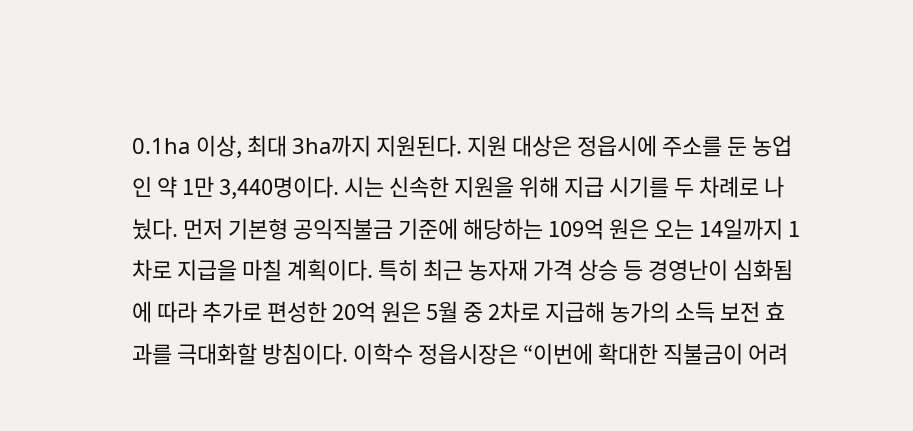0.1ha 이상, 최대 3ha까지 지원된다. 지원 대상은 정읍시에 주소를 둔 농업인 약 1만 3,440명이다. 시는 신속한 지원을 위해 지급 시기를 두 차례로 나눴다. 먼저 기본형 공익직불금 기준에 해당하는 109억 원은 오는 14일까지 1차로 지급을 마칠 계획이다. 특히 최근 농자재 가격 상승 등 경영난이 심화됨에 따라 추가로 편성한 20억 원은 5월 중 2차로 지급해 농가의 소득 보전 효과를 극대화할 방침이다. 이학수 정읍시장은 “이번에 확대한 직불금이 어려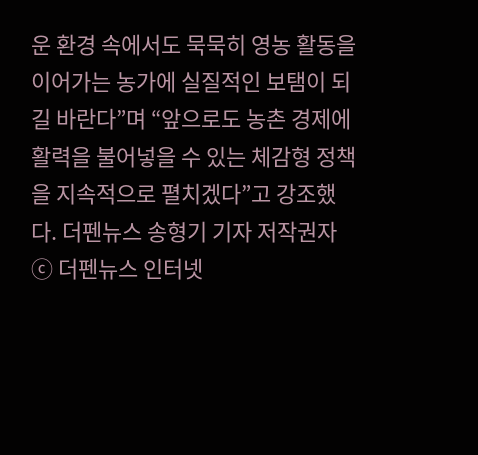운 환경 속에서도 묵묵히 영농 활동을 이어가는 농가에 실질적인 보탬이 되길 바란다”며 “앞으로도 농촌 경제에 활력을 불어넣을 수 있는 체감형 정책을 지속적으로 펼치겠다”고 강조했다. 더펜뉴스 송형기 기자 저작권자 ⓒ 더펜뉴스 인터넷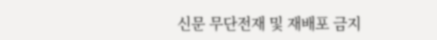신문 무단전재 및 재배포 금지